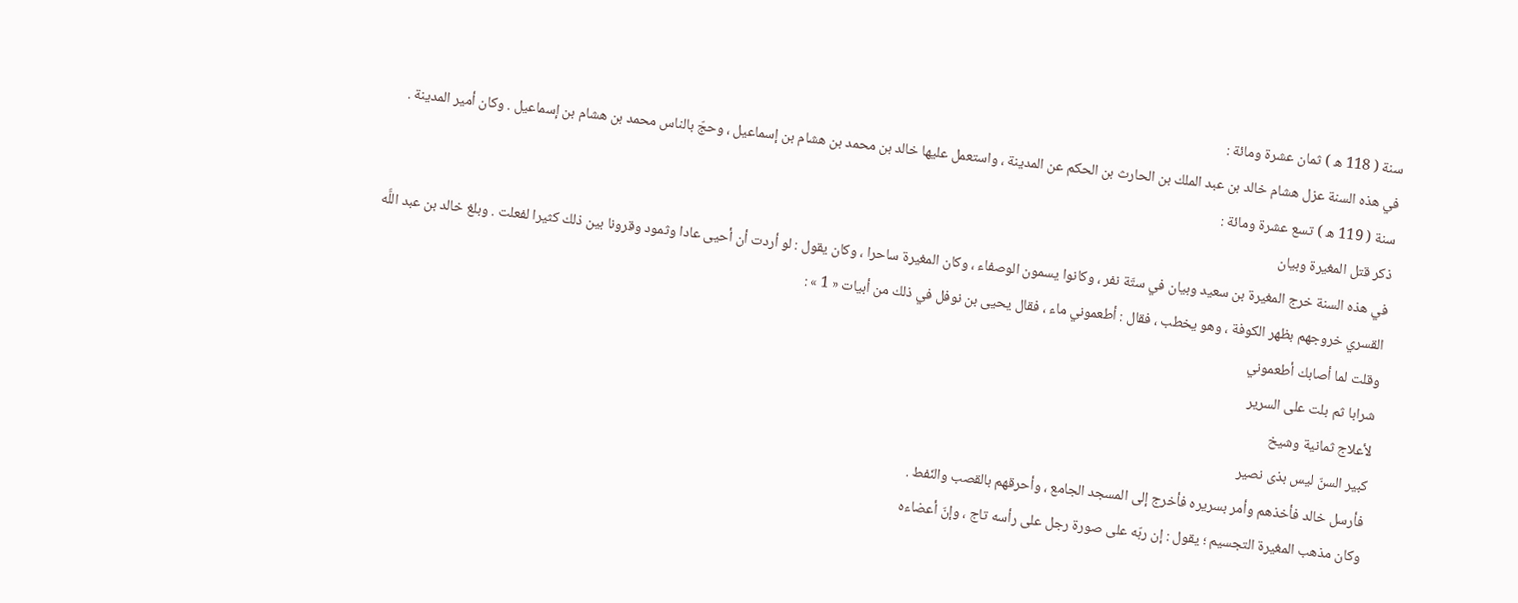سنة ( 118 ه ) ثمان عشرة ومائة :
في هذه السنة عزل هشام خالد بن عبد الملك بن الحارث بن الحكم عن المدينة ، واستعمل عليها خالد بن محمد بن هشام بن إسماعيل ، وحجّ بالناس محمد بن هشام بن إسماعيل . وكان أمير المدينة .
سنة ( 119 ه ) تسع عشرة ومائة :
ذكر قتل المغيرة وبيان
في هذه السنة خرج المغيرة بن سعيد وبيان في ستّة نفر ، وكانوا يسمون الوصفاء ، وكان المغيرة ساحرا ، وكان يقول : لو أردت أن أحيى عادا وثمود وقرونا بين ذلك كثيرا لفعلت . وبلغ خالد بن عبد اللَّه القسري خروجهم بظهر الكوفة ، وهو يخطب ، فقال : أطعموني ماء ، فقال يحيى بن نوفل في ذلك من أبيات « 1 » :
وقلت لما أصابك أطعموني
شرابا ثم بلت على السرير
لأعلاج ثمانية وشيخ
كبير السنّ ليس بذى نصير
فأرسل خالد فأخذهم وأمر بسريره فأخرج إلى المسجد الجامع ، وأحرقهم بالقصب والنّفط .
وكان مذهب المغيرة التجسيم ؛ يقول : إن ربّه على صورة رجل على رأسه تاج ، وإنّ أعضاءه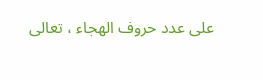على عدد حروف الهجاء ، تعالى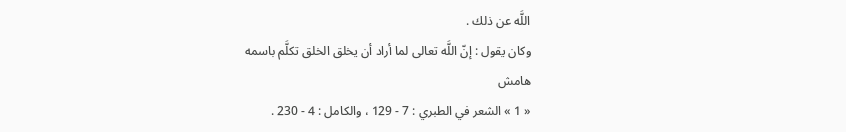اللَّه عن ذلك .
وكان يقول : إنّ اللَّه تعالى لما أراد أن يخلق الخلق تكلَّم باسمه
هامش
« 1 » الشعر في الطبري : 7 - 129 ، والكامل : 4 - 230 .